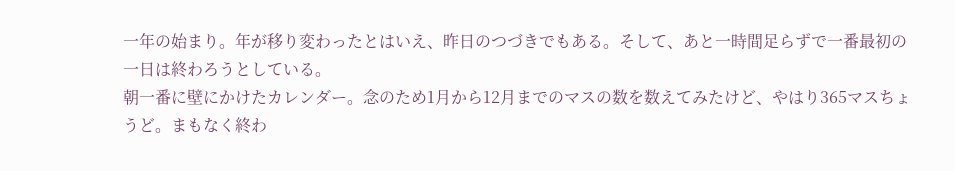一年の始まり。年が移り変わったとはいえ、昨日のつづきでもある。そして、あと一時間足らずで一番最初の一日は終わろうとしている。
朝一番に壁にかけたカレンダー。念のため1月から12月までのマスの数を数えてみたけど、やはり365マスちょうど。まもなく終わ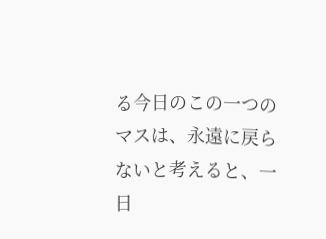る今日のこの一つのマスは、永遠に戻らないと考えると、一日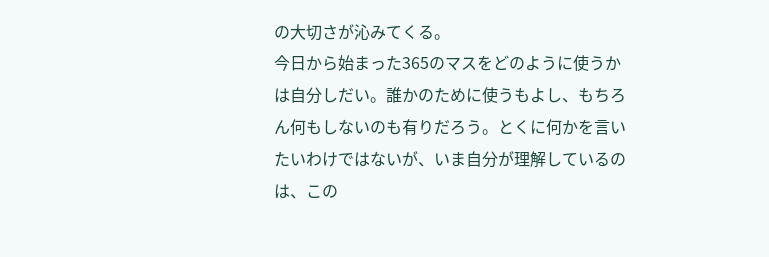の大切さが沁みてくる。
今日から始まった365のマスをどのように使うかは自分しだい。誰かのために使うもよし、もちろん何もしないのも有りだろう。とくに何かを言いたいわけではないが、いま自分が理解しているのは、この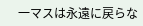一マスは永遠に戻らな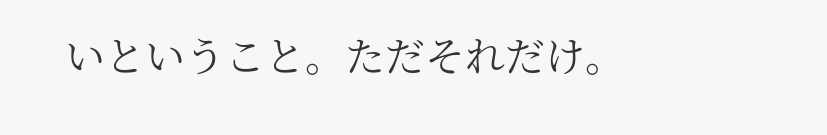いということ。ただそれだけ。